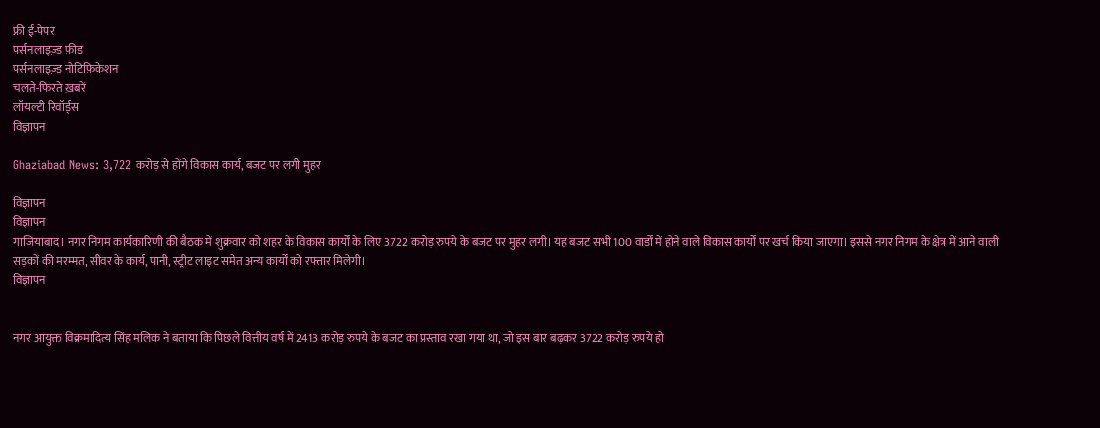फ्री ई-पेपर
पर्सनलाइज़्ड फ़ीड
पर्सनलाइज़्ड नोटिफ़िकेशन
चलते-फिरते ख़बरें
लॉयल्टी रिवॉर्ड्स
विज्ञापन

Ghaziabad News: 3,722 करोड़ से होंगे विकास कार्य, बजट पर लगी मुहर

विज्ञापन
विज्ञापन
गाजियाबाद। नगर निगम कार्यकारिणी की बैठक में शुक्रवार को शहर के विकास कार्यों के लिए 3722 करोड़ रुपये के बजट पर मुहर लगी। यह बजट सभी 100 वार्डों में होने वाले विकास कार्यों पर खर्च किया जाएगा। इससे नगर निगम के क्षेत्र में आने वाली सड़कों की मरम्मत, सीवर के कार्य, पानी, स्ट्रीट लाइट समेत अन्य कार्यों को रफ्तार मिलेगी।
विज्ञापन


नगर आयुक्त विक्रमादित्य सिंह मलिक ने बताया कि पिछले वित्तीय वर्ष में 2413 करोड़ रुपये के बजट का प्रस्ताव रखा गया था, जो इस बार बढ़कर 3722 करोड़ रुपये हो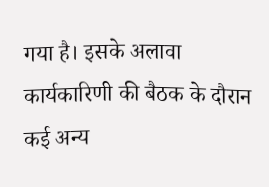गया है। इसके अलावा कार्यकारिणी की बैठक के दौरान कई अन्य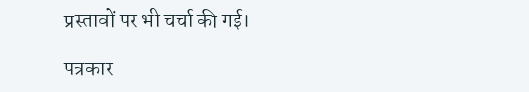प्रस्तावों पर भी चर्चा की गई।

पत्रकार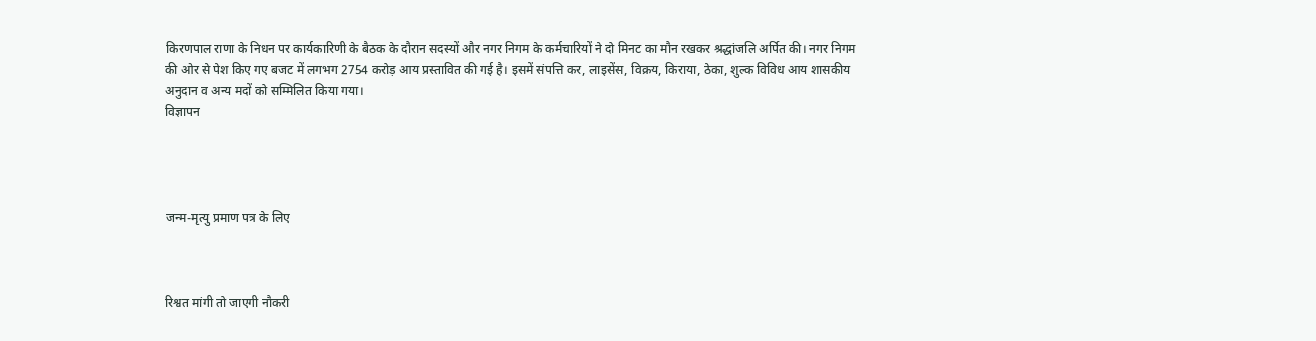किरणपाल राणा के निधन पर कार्यकारिणी के बैठक के दौरान सदस्यों और नगर निगम के कर्मचारियों ने दो मिनट का मौन रखकर श्रद्धांजलि अर्पित की। नगर निगम की ओर से पेश किए गए बजट में लगभग 2754 करोड़ आय प्रस्तावित की गई है। इसमें संपत्ति कर, लाइसेंस, विक्रय, किराया, ठेका, शुल्क विविध आय शासकीय अनुदान व अन्य मदों को सम्मिलित किया गया।
विज्ञापन




जन्म-मृत्यु प्रमाण पत्र के लिए



रिश्वत मांगी तो जाएगी नौकरी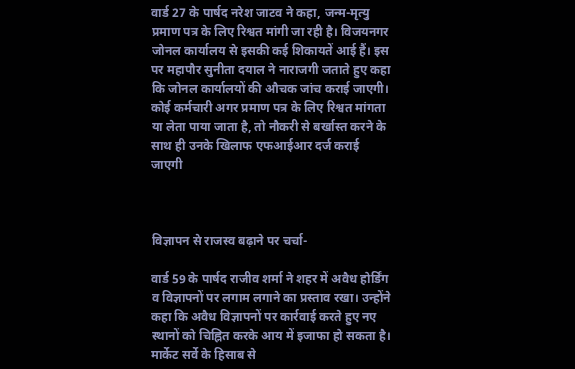वार्ड 27 के पार्षद नरेश जाटव ने कहा, जन्म-मृत्यु प्रमाण पत्र के लिए रिश्वत मांगी जा रही है। विजयनगर जोनल कार्यालय से इसकी कई शिकायतें आई हैं। इस पर महापौर सुनीता दयाल ने नाराजगी जताते हुए कहा कि जोनल कार्यालयों की औचक जांच कराई जाएगी। कोई कर्मचारी अगर प्रमाण पत्र के लिए रिश्वत मांगता या लेता पाया जाता है, तो नौकरी से बर्खास्त करने के साथ ही उनके खिलाफ एफआईआर दर्ज कराई जाएगी



विज्ञापन से राजस्व बढ़ाने पर चर्चा-

वार्ड 59 के पार्षद राजीव शर्मा ने शहर में अवैध होर्डिंग व विज्ञापनों पर लगाम लगाने का प्रस्ताव रखा। उन्होंने कहा कि अवैध विज्ञापनों पर कार्रवाई करते हुए नए स्थानों को चिह्नित करके आय में इजाफा हो सकता है। मार्केट सर्वे के हिसाब से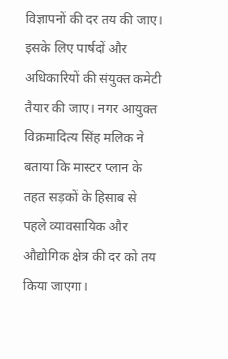विज्ञापनों की दर तय की जाए। इसके लिए पार्षदों और अधिकारियों की संयुक्त कमेटी तैयार की जाए। नगर आयुक्त विक्रमादित्य सिंह मलिक ने बताया कि मास्टर प्लान के तहत सड़कों के हिसाब से पहले व्यावसायिक और औद्योगिक क्षेत्र की दर को तय किया जाएगा।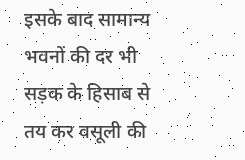इसके बाद सामान्य भवनों की दर भी सड़क के हिसाब से तय कर वसूली की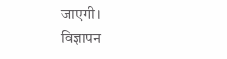जाएगी।
विज्ञापन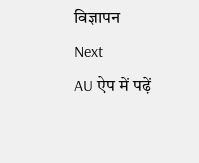विज्ञापन
Next
AU ऐप में पढ़ें